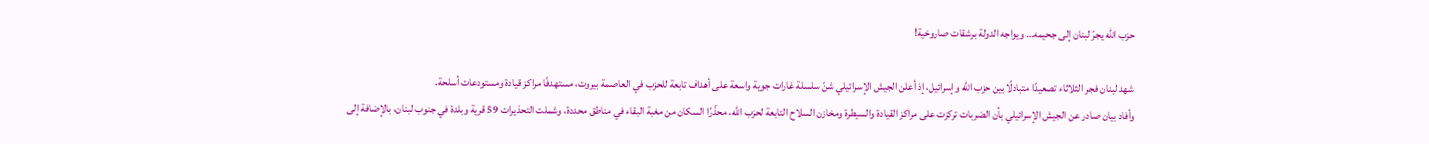حزب الله يجرّ لبنان إلى جحيمه… ويواجه الدولة برشقات صاروخية!

شهد لبنان فجر الثلاثاء تصعيدًا متبادلًا بين حزب الله وإسرائيل، إذ أعلن الجيش الإسرائيلي شنّ سلسلة غارات جوية واسعة على أهداف تابعة للحزب في العاصمة بيروت، مستهدفًا مراكز قيادة ومستودعات أسلحة.
وأفاد بيان صادر عن الجيش الإسرائيلي بأن الضربات تركزت على مراكز القيادة والسيطرة ومخازن السلاح التابعة لحزب الله، محذّرًا السكان من مغبة البقاء في مناطق محددة، وشملت التحذيرات 59 قرية وبلدة في جنوب لبنان، بالإضافة إلى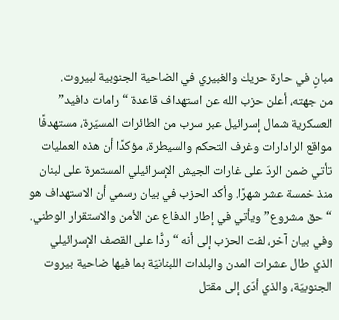مبانٍ في حارة حريك والغبيري في الضاحية الجنوبية لبيروت.
من جهته، أعلن حزب الله عن استهداف قاعدة “رامات دافيد” العسكرية شمال إسرائيل عبر سرب من الطائرات المسيّرة، مستهدفًا مواقع الرادارات وغرف التحكم والسيطرة، مؤكدًا أن هذه العمليات تأتي ضمن الردّ على غارات الجيش الإسرائيلي المستمرة على لبنان منذ خمسة عشر شهرًا. وأكد الحزب في بيان رسمي أن الاستهداف هو “حق مشروع” ويأتي في إطار الدفاع عن الأمن والاستقرار الوطني.
وفي بيان آخر، لفت الحزب إلى أنه “ردًّا على القصف الإسرائيلي الذي طال عشرات المدن والبلدات اللبنانيّة بما فيها ضاحية بيروت الجنوبيّة، والذي أدّى إلى مقتل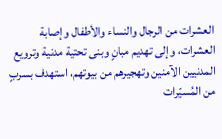العشرات من الرجال والنساء والأطفال وإصابة العشرات، وإلى تهديم مبانٍ وبنى تحتية مدنية وترويع المدنيين الآمنين وتهجيرهم من بيوتهم، استهدف بسربٍ من المُسيّرات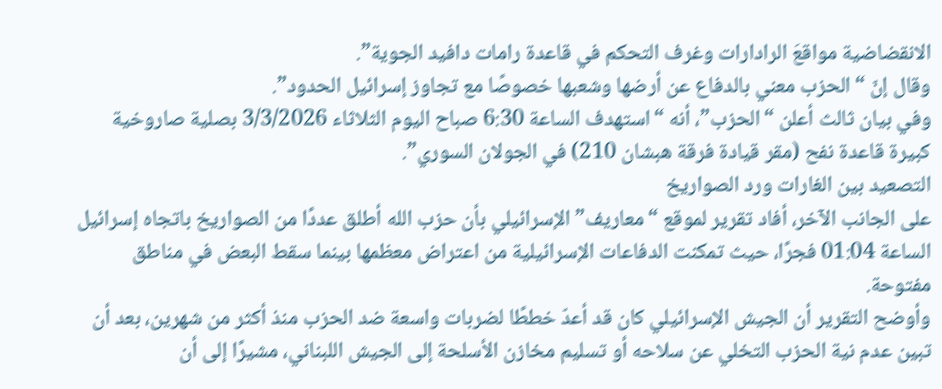الانقضاضية مواقعَ الرادارات وغرف التحكم في قاعدة رامات دافيد الجوية”.
وقال إنّ “الحزب معني بالدفاع عن أرضها وشعبها خصوصًا مع تجاوز إسرائيل الحدود”.
وفي بيان ثالث أعلن “الحزب”، أنه “استهدف الساعة 6:30 صباح اليوم الثلاثاء 3/3/2026 بصلية صاروخية كبيرة قاعدة نفح (مقر قيادة فرقة هبشان 210) في الجولان السوري”.
التصعيد بين الغارات ورد الصواريخ
على الجانب الآخر، أفاد تقرير لموقع “معاريف” الإسرائيلي بأن حزب الله أطلق عددًا من الصواريخ باتجاه إسرائيل الساعة 01:04 فجرًا، حيث تمكنت الدفاعات الإسرائيلية من اعتراض معظمها بينما سقط البعض في مناطق مفتوحة.
وأوضح التقرير أن الجيش الإسرائيلي كان قد أعدّ خططًا لضربات واسعة ضد الحزب منذ أكثر من شهرين، بعد أن تبين عدم نية الحزب التخلي عن سلاحه أو تسليم مخازن الأسلحة إلى الجيش اللبناني، مشيرًا إلى أن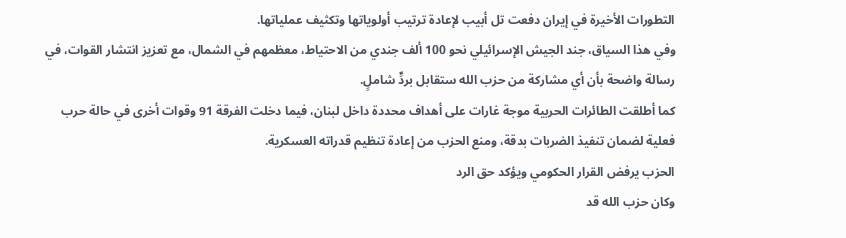التطورات الأخيرة في إيران دفعت تل أبيب لإعادة ترتيب أولوياتها وتكثيف عملياتها.
وفي هذا السياق، جند الجيش الإسرائيلي نحو 100 ألف جندي من الاحتياط، معظمهم في الشمال، مع تعزيز انتشار القوات، في رسالة واضحة بأن أي مشاركة من حزب الله ستقابل بردٍّ شاملٍ.
كما أطلقت الطائرات الحربية موجة غارات على أهداف محددة داخل لبنان، فيما دخلت الفرقة 91 وقوات أخرى في حالة حرب فعلية لضمان تنفيذ الضربات بدقة، ومنع الحزب من إعادة تنظيم قدراته العسكرية.
الحزب يرفض القرار الحكومي ويؤكد حق الرد
وكان حزب الله قد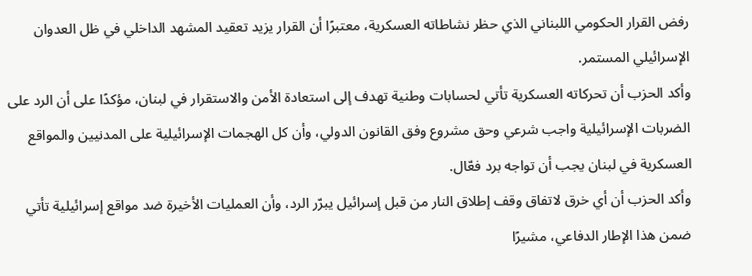رفض القرار الحكومي اللبناني الذي حظر نشاطاته العسكرية، معتبرًا أن القرار يزيد تعقيد المشهد الداخلي في ظل العدوان الإسرائيلي المستمر.
وأكد الحزب أن تحركاته العسكرية تأتي لحسابات وطنية تهدف إلى استعادة الأمن والاستقرار في لبنان، مؤكدًا على أن الرد على الضربات الإسرائيلية واجب شرعي وحق مشروع وفق القانون الدولي، وأن كل الهجمات الإسرائيلية على المدنيين والمواقع العسكرية في لبنان يجب أن تواجه برد فعّال.
وأكد الحزب أن أي خرق لاتفاق وقف إطلاق النار من قبل إسرائيل يبرّر الرد، وأن العمليات الأخيرة ضد مواقع إسرائيلية تأتي ضمن هذا الإطار الدفاعي، مشيرًا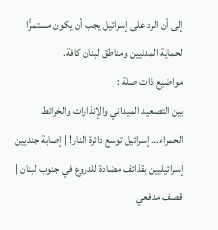إلى أن الرد على إسرائيل يجب أن يكون مستمرًّا لحماية المدنيين ومناطق لبنان كافة.
مواضيع ذات صلة :
بين التصعيد الميداني والإنذارات والخرائط الحمراء… إسرائيل توسع دائرة النار! | إصابة جنديين إسرائيليين بقذائف مضادة للدروع في جنوب لبنان | قصف مدفعي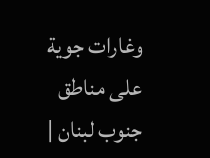وغارات جوية على مناطق جنوب لبنان |